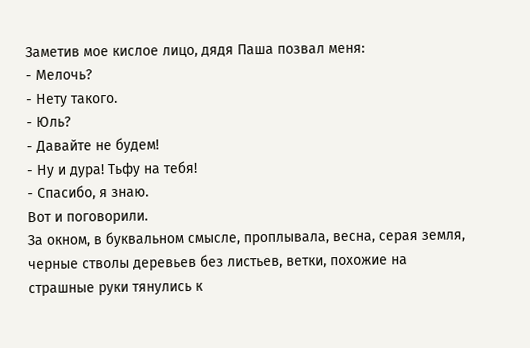Заметив мое кислое лицо, дядя Паша позвал меня:
- Мелочь?
- Нету такого.
- Юль?
- Давайте не будем!
- Ну и дура! Тьфу на тебя!
- Спасибо, я знаю.
Вот и поговорили.
За окном, в буквальном смысле, проплывала, весна, серая земля, черные стволы деревьев без листьев, ветки, похожие на страшные руки тянулись к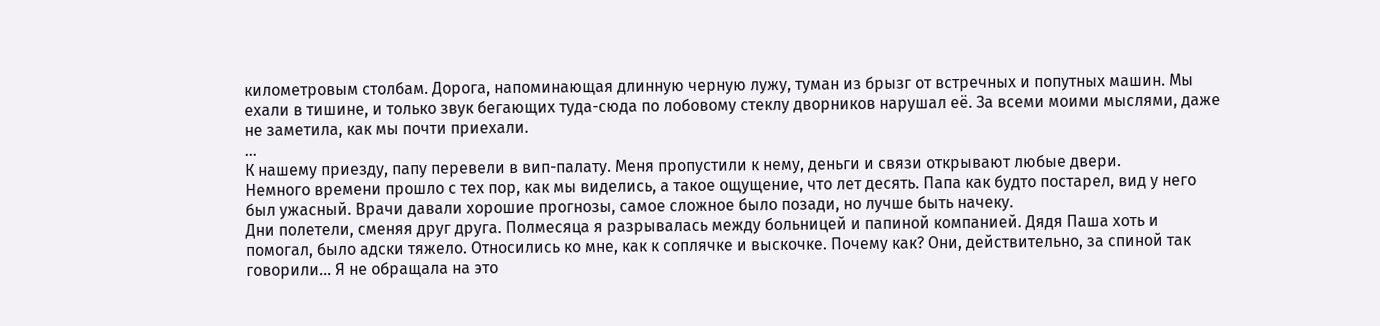километровым столбам. Дорога, напоминающая длинную черную лужу, туман из брызг от встречных и попутных машин. Мы ехали в тишине, и только звук бегающих туда-сюда по лобовому стеклу дворников нарушал её. За всеми моими мыслями, даже не заметила, как мы почти приехали.
…
К нашему приезду, папу перевели в вип-палату. Меня пропустили к нему, деньги и связи открывают любые двери.
Немного времени прошло с тех пор, как мы виделись, а такое ощущение, что лет десять. Папа как будто постарел, вид у него был ужасный. Врачи давали хорошие прогнозы, самое сложное было позади, но лучше быть начеку.
Дни полетели, сменяя друг друга. Полмесяца я разрывалась между больницей и папиной компанией. Дядя Паша хоть и помогал, было адски тяжело. Относились ко мне, как к соплячке и выскочке. Почему как? Они, действительно, за спиной так говорили… Я не обращала на это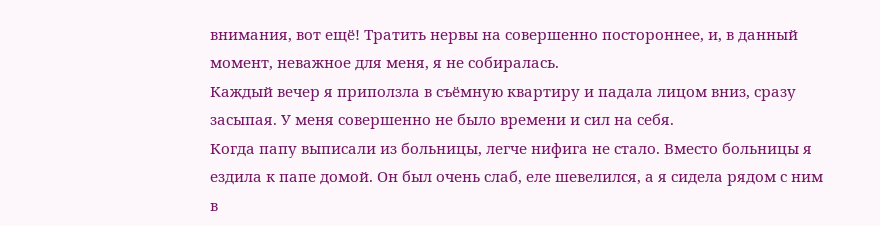внимания, вот ещё! Тратить нервы на совершенно постороннее, и, в данный момент, неважное для меня, я не собиралась.
Каждый вечер я приползла в съёмную квартиру и падала лицом вниз, сразу засыпая. У меня совершенно не было времени и сил на себя.
Когда папу выписали из больницы, легче нифига не стало. Вместо больницы я ездила к папе домой. Он был очень слаб, еле шевелился, а я сидела рядом с ним в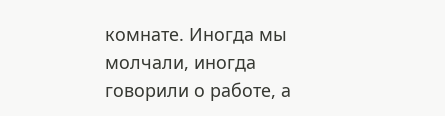комнате. Иногда мы молчали, иногда говорили о работе, а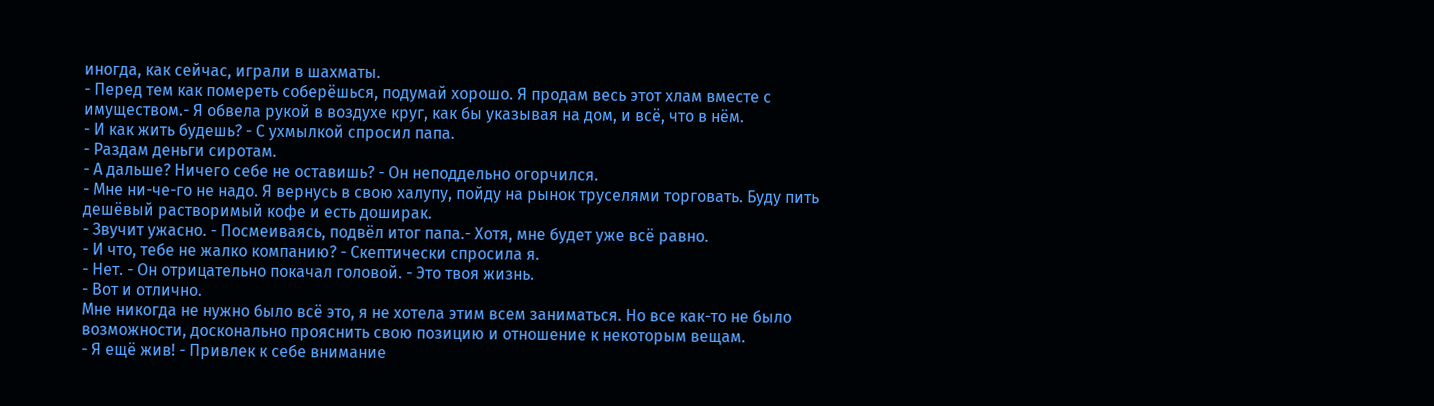иногда, как сейчас, играли в шахматы.
- Перед тем как помереть соберёшься, подумай хорошо. Я продам весь этот хлам вместе с имуществом.- Я обвела рукой в воздухе круг, как бы указывая на дом, и всё, что в нём.
- И как жить будешь? - С ухмылкой спросил папа.
- Раздам деньги сиротам.
- А дальше? Ничего себе не оставишь? - Он неподдельно огорчился.
- Мне ни-че-го не надо. Я вернусь в свою халупу, пойду на рынок труселями торговать. Буду пить дешёвый растворимый кофе и есть доширак.
- Звучит ужасно. - Посмеиваясь, подвёл итог папа.- Хотя, мне будет уже всё равно.
- И что, тебе не жалко компанию? - Скептически спросила я.
- Нет. - Он отрицательно покачал головой. - Это твоя жизнь.
- Вот и отлично.
Мне никогда не нужно было всё это, я не хотела этим всем заниматься. Но все как-то не было возможности, досконально прояснить свою позицию и отношение к некоторым вещам.
- Я ещё жив! - Привлек к себе внимание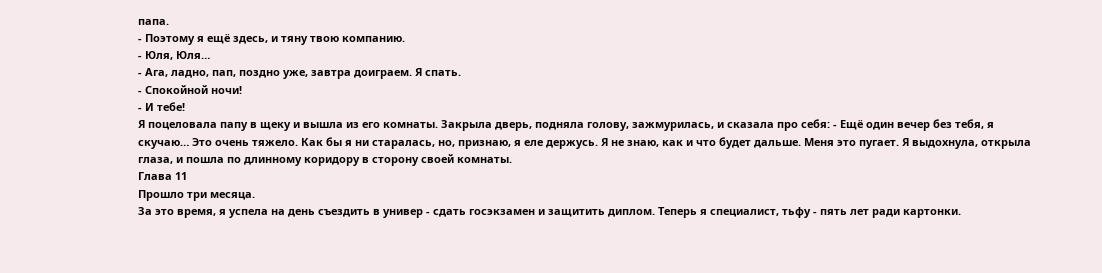папа.
- Поэтому я ещё здесь, и тяну твою компанию.
- Юля, Юля…
- Ага, ладно, пап, поздно уже, завтра доиграем. Я спать.
- Спокойной ночи!
- И тебе!
Я поцеловала папу в щеку и вышла из его комнаты. Закрыла дверь, подняла голову, зажмурилась, и сказала про себя: - Ещё один вечер без тебя, я скучаю… Это очень тяжело. Как бы я ни старалась, но, признаю, я еле держусь. Я не знаю, как и что будет дальше. Меня это пугает. Я выдохнула, открыла глаза, и пошла по длинному коридору в сторону своей комнаты.
Глава 11
Прошло три месяца.
За это время, я успела на день съездить в универ - сдать госэкзамен и защитить диплом. Теперь я специалист, тьфу - пять лет ради картонки.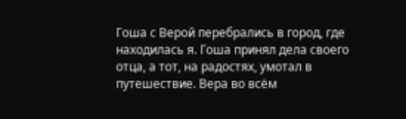Гоша с Верой перебрались в город, где находилась я. Гоша принял дела своего отца, а тот, на радостях, умотал в путешествие. Вера во всём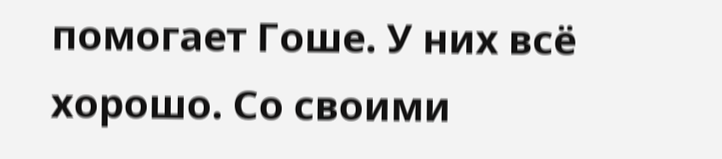помогает Гоше. У них всё хорошо. Со своими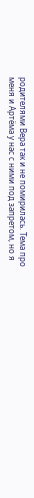родителями Вера так и не помирилась. Тема про меня и Артёма у нас с ними под запретом, но я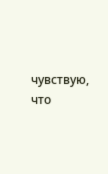чувствую, что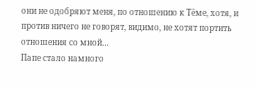они не одобряют меня, по отношению к Тёме, хотя, и против ничего не говорят, видимо, не хотят портить отношения со мной…
Папе стало намного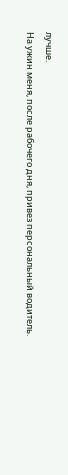лучше.
На ужин меня, после рабочего дня, привез персональный водитель.